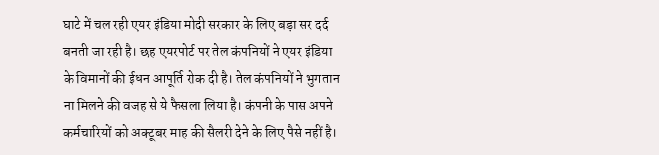घाटे में चल रही एयर इंडिया मोदी सरकार के लिए बड़ा सर दर्द बनती जा रही है। छह एयरपोर्ट पर तेल कंपनियों ने एयर इंडिया के विमानों की ईधन आपूर्ति रोक दी है। तेल कंपनियों ने भुगतान ना मिलने की वजह से ये फैसला लिया है। कंपनी के पास अपने कर्मचारियों को अक्टूबर माह की सैलरी देने के लिए पैसे नहीं है।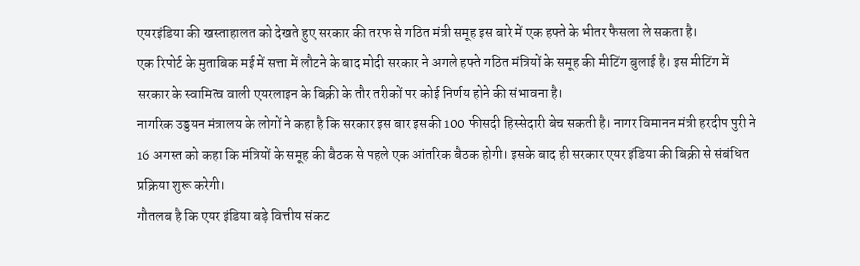एयरइंडिया की खस्ताहालत को देखते हुए सरकार की तरफ से गठित मंत्री समूह इस बारे में एक हफ्ते के भीतर फैसला ले सकता है।
एक रिपोर्ट के मुताबिक मई में सत्ता में लौटने के बाद मोदी सरकार ने अगले हफ्ते गठित मंत्रियों के समूह की मीटिंग बुलाई है। इस मीटिंग में सरकार के स्वामित्व वाली एयरलाइन के बिक्री के तौर तरीकों पर कोई निर्णय होने की संभावना है।
नागरिक उड्डयन मंत्रालय के लोगों ने कहा है कि सरकार इस बार इसकी 100 फीसदी हिस्सेदारी बेच सकती है। नागर विमानन मंत्री हरदीप पुरी ने 16 अगस्त को कहा कि मंत्रियों के समूह की बैठक से पहले एक आंतरिक बैठक होगी। इसके बाद ही सरकार एयर इंडिया की बिक्री से संबंधित प्रक्रिया शुरू करेगी।
गौतलब है कि एयर इंडिया बड़े वित्तीय संकट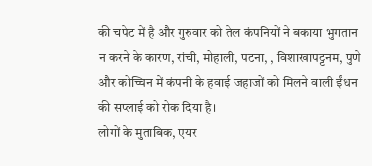की चपेट में है और गुरुवार को तेल कंपनियों ने बकाया भुगतान न करने के कारण, रांची, मोहाली, पटना, , विशाखापट्टनम, पुणे और कोच्चिन में कंपनी के हवाई जहाजों को मिलने वाली ईंधन की सप्लाई को रोक दिया है।
लोगों के मुताबिक, एयर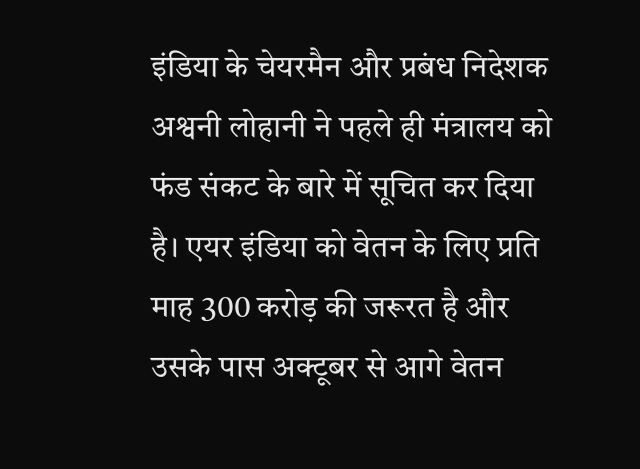इंडिया के चेयरमैन और प्रबंध निदेशक अश्वनी लोहानी ने पहले ही मंत्रालय को फंड संकट के बारे में सूचित कर दिया है। एयर इंडिया को वेतन के लिए प्रति माह 300 करोड़ की जरूरत है और उसके पास अक्टूबर से आगे वेतन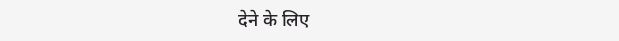देने के लिए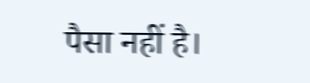पैसा नहीं है।